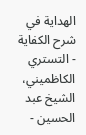الهداية في شرح الكفاية - التستري الكاظميني، الشيخ عبد الحسين -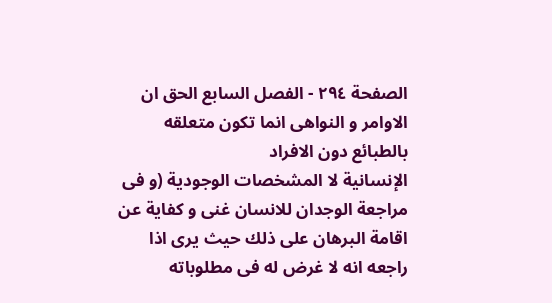الصفحة ٢٩٤ - الفصل السابع الحق ان الاوامر و النواهى انما تكون متعلقه بالطبائع دون الافراد
الإنسانية لا المشخصات الوجودية (و فى مراجعة الوجدان للانسان غنى و كفاية عن اقامة البرهان على ذلك حيث يرى اذا راجعه انه لا غرض له فى مطلوباته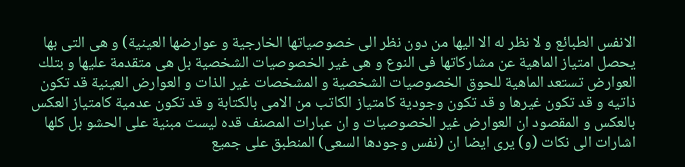الانفس الطبائع و لا نظر له الا اليها من دون نظر الى خصوصياتها الخارجية و عوارضها العينية) و هى التى بها يحصل امتياز الماهية عن مشاركاتها فى النوع و هى غير الخصوصيات الشخصية بل هى متقدمة عليها و بتلك العوارض تستعد الماهية للحوق الخصوصيات الشخصية و المشخصات غير الذات و العوارض العينية قد تكون ذاتيه و قد تكون غيرها و قد تكون وجودية كامتياز الكاتب من الامى بالكتابة و قد تكون عدمية كامتياز العكس بالعكس و المقصود ان العوارض غير الخصوصيات و ان عبارات المصنف قده ليست مبنية على الحشو بل كلها اشارات الى نكات (و) يرى ايضا ان (نفس وجودها السعى) المنطبق على جميع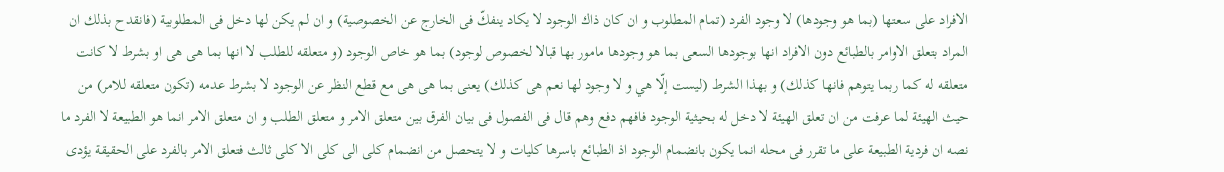الافراد على سعتها (بما هو وجودها) لا وجود الفرد (تمام المطلوب و ان كان ذاك الوجود لا يكاد ينفكّ فى الخارج عن الخصوصية) و ان لم يكن لها دخل فى المطلوبية (فانقدح بذلك ان المراد بتعلق الاوامر بالطبائع دون الافراد انها بوجودها السعى بما هو وجودها مامور بها قبالا لخصوص لوجود) بما هو خاص الوجود (و متعلقه للطلب لا انها بما هى هى او بشرط لا كانت متعلقه له كما ربما يتوهم فانها كذلك) و بهذا الشرط (ليست إلّا هي و لا وجود لها نعم هى كذلك) يعنى بما هى هى مع قطع النظر عن الوجود لا بشرط عدمه (تكون متعلقه للامر) من حيث الهيئة لما عرفت من ان تعلق الهيئة لا دخل له بحيثية الوجود فافهم دفع وهم قال فى الفصول فى بيان الفرق بين متعلق الامر و متعلق الطلب و ان متعلق الامر انما هو الطبيعة لا الفرد ما نصه ان فردية الطبيعة على ما تقرر فى محله انما يكون بانضمام الوجود اذ الطبائع باسرها كليات و لا يتحصل من انضمام كلى الى كلى الا كلى ثالث فتعلق الامر بالفرد على الحقيقة يؤدى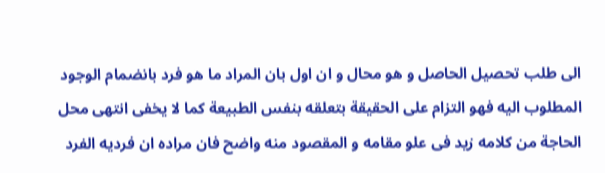الى طلب تحصيل الحاصل و هو محال و ان اول بان المراد ما هو فرد بانضمام الوجود المطلوب اليه فهو التزام على الحقيقة بتعلقه بنفس الطبيعة كما لا يخفى انتهى محل الحاجة من كلامه زيد فى علو مقامه و المقصود منه واضح فان مراده ان فرديه الفرد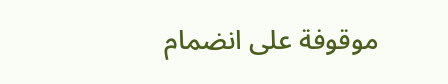موقوفة على انضمام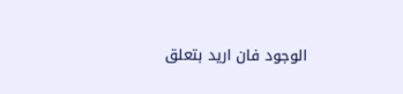الوجود فان اريد بتعلق